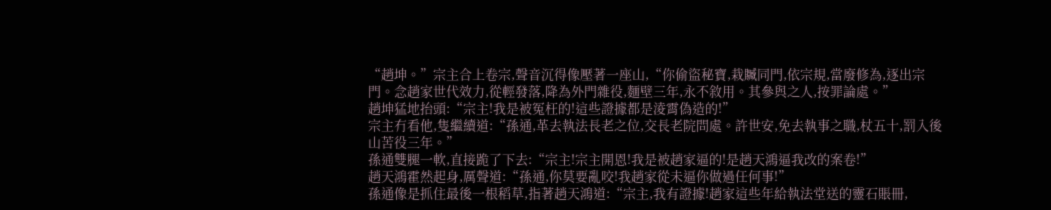“趙坤。”宗主合上卷宗,聲音沉得像壓著一座山,“你偷盜秘寶,栽贓同門,依宗規,當廢修為,逐出宗門。念趙家世代效力,從輕發落,降為外門雜役,麵壁三年,永不敘用。其參與之人,按罪論處。”
趙坤猛地抬頭:“宗主!我是被冤枉的!這些證據都是淩霄偽造的!”
宗主冇看他,隻繼續道:“孫通,革去執法長老之位,交長老院問處。許世安,免去執事之職,杖五十,罰入後山苦役三年。”
孫通雙腿一軟,直接跪了下去:“宗主!宗主開恩!我是被趙家逼的!是趙天鴻逼我改的案卷!”
趙天鴻霍然起身,厲聲道:“孫通,你莫要亂咬!我趙家從未逼你做過任何事!”
孫通像是抓住最後一根稻草,指著趙天鴻道:“宗主,我有證據!趙家這些年給執法堂送的靈石賬冊,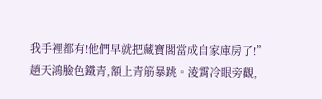我手裡都有!他們早就把藏寶閣當成自家庫房了!”
趙天鴻臉色鐵青,額上青筋暴跳。淩霄冷眼旁觀,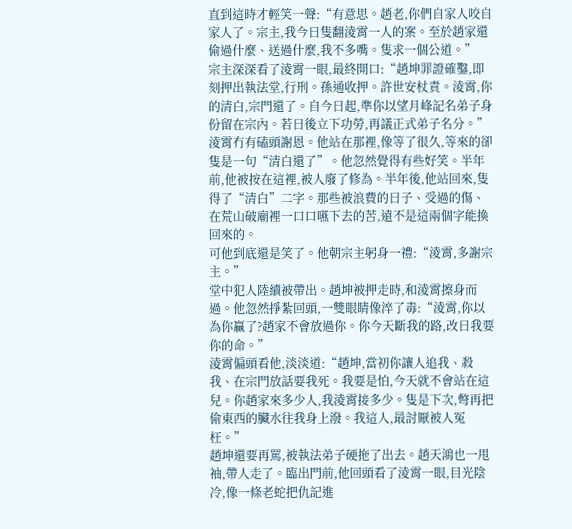直到這時才輕笑一聲:“有意思。趙老,你們自家人咬自家人了。宗主,我今日隻翻淩霄一人的案。至於趙家還偷過什麼、送過什麼,我不多嘴。隻求一個公道。”
宗主深深看了淩霄一眼,最終開口:“趙坤罪證確鑿,即刻押出執法堂,行刑。孫通收押。許世安杖責。淩霄,你的清白,宗門還了。自今日起,準你以望月峰記名弟子身份留在宗內。若日後立下功勞,再議正式弟子名分。”
淩霄冇有磕頭謝恩。他站在那裡,像等了很久,等來的卻隻是一句“清白還了”。他忽然覺得有些好笑。半年前,他被按在這裡,被人廢了修為。半年後,他站回來,隻得了“清白”二字。那些被浪費的日子、受過的傷、在荒山破廟裡一口口嚥下去的苦,遠不是這兩個字能換回來的。
可他到底還是笑了。他朝宗主躬身一禮:“淩霄,多謝宗主。”
堂中犯人陸續被帶出。趙坤被押走時,和淩霄擦身而過。他忽然掙紮回頭,一雙眼睛像淬了毒:“淩霄,你以為你贏了?趙家不會放過你。你今天斷我的路,改日我要你的命。”
淩霄偏頭看他,淡淡道:“趙坤,當初你讓人追我、殺我、在宗門放話要我死。我要是怕,今天就不會站在這兒。你趙家來多少人,我淩霄接多少。隻是下次,彆再把偷東西的臟水往我身上潑。我這人,最討厭被人冤枉。”
趙坤還要再罵,被執法弟子硬拖了出去。趙天鴻也一甩袖,帶人走了。臨出門前,他回頭看了淩霄一眼,目光陰冷,像一條老蛇把仇記進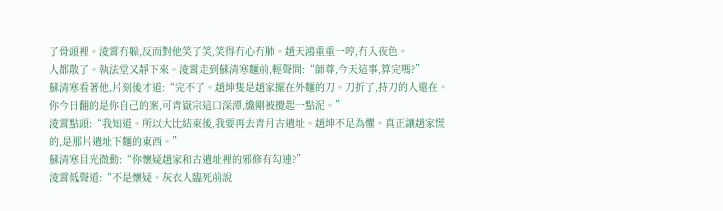了骨頭裡。淩霄冇躲,反而對他笑了笑,笑得冇心冇肺。趙天鴻重重一哼,冇入夜色。
人都散了。執法堂又靜下來。淩霄走到蘇清寒麵前,輕聲問:“師尊,今天這事,算完嗎?”
蘇清寒看著他,片刻後才道:“完不了。趙坤隻是趙家擺在外麵的刀。刀折了,持刀的人還在。你今日翻的是你自己的案,可青嶽宗這口深潭,纔剛被攪起一點泥。”
淩霄點頭:“我知道。所以大比結束後,我要再去青月古遺址。趙坤不足為懼。真正讓趙家慌的,是那片遺址下麵的東西。”
蘇清寒目光微動:“你懷疑趙家和古遺址裡的邪修有勾連?”
淩霄低聲道:“不是懷疑。灰衣人臨死前說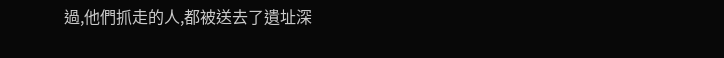過,他們抓走的人,都被送去了遺址深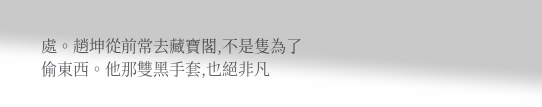處。趙坤從前常去藏寶閣,不是隻為了偷東西。他那雙黑手套,也絕非凡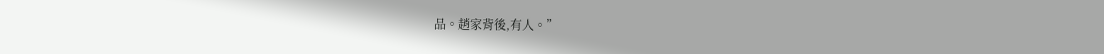品。趙家背後,有人。”